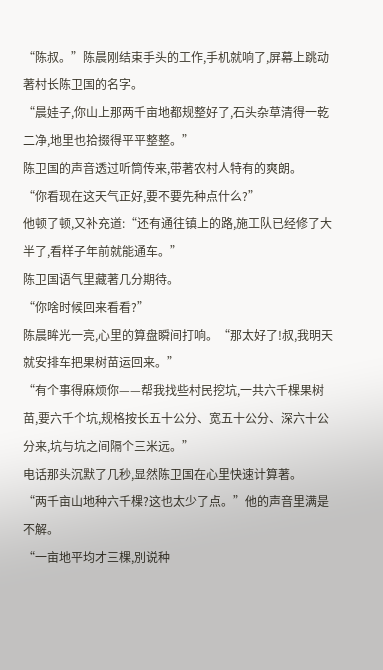“陈叔。”陈晨刚结束手头的工作,手机就响了,屏幕上跳动著村长陈卫国的名字。
“晨娃子,你山上那两千亩地都规整好了,石头杂草清得一乾二净,地里也拾掇得平平整整。”
陈卫国的声音透过听筒传来,带著农村人特有的爽朗。
“你看现在这天气正好,要不要先种点什么?”
他顿了顿,又补充道:“还有通往镇上的路,施工队已经修了大半了,看样子年前就能通车。”
陈卫国语气里藏著几分期待。
“你啥时候回来看看?”
陈晨眸光一亮,心里的算盘瞬间打响。“那太好了!叔,我明天就安排车把果树苗运回来。”
“有个事得麻烦你——帮我找些村民挖坑,一共六千棵果树苗,要六千个坑,规格按长五十公分、宽五十公分、深六十公分来,坑与坑之间隔个三米远。”
电话那头沉默了几秒,显然陈卫国在心里快速计算著。
“两千亩山地种六千棵?这也太少了点。”他的声音里满是不解。
“一亩地平均才三棵,別说种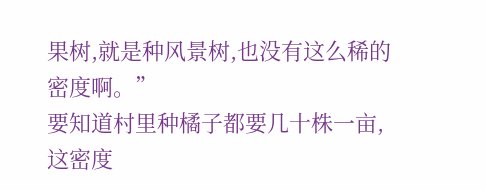果树,就是种风景树,也没有这么稀的密度啊。”
要知道村里种橘子都要几十株一亩,这密度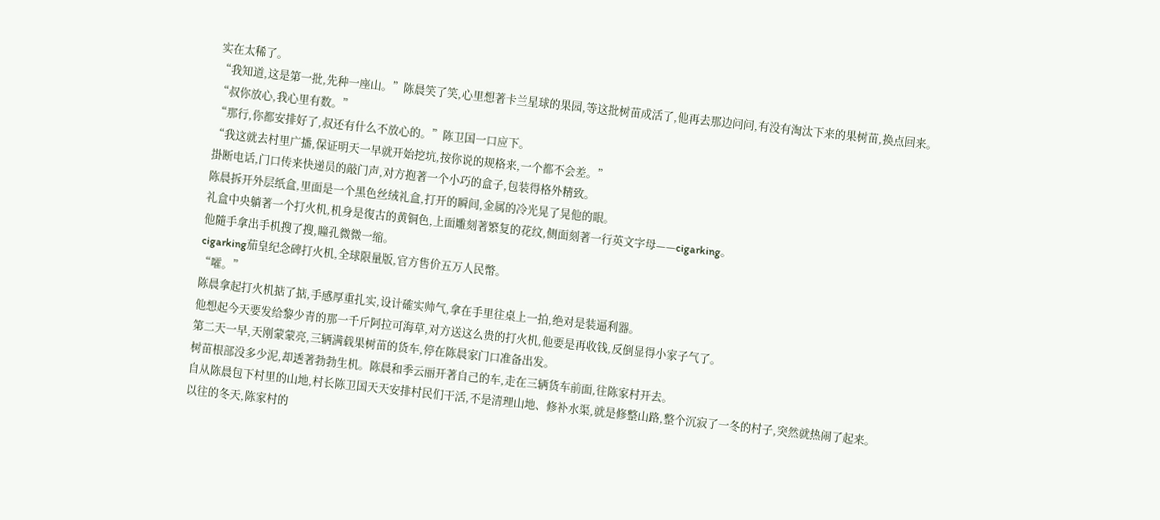实在太稀了。
“我知道,这是第一批,先种一座山。”陈晨笑了笑,心里想著卡兰星球的果园,等这批树苗成活了,他再去那边问问,有没有淘汰下来的果树苗,换点回来。
“叔你放心,我心里有数。”
“那行,你都安排好了,叔还有什么不放心的。”陈卫国一口应下。
“我这就去村里广播,保证明天一早就开始挖坑,按你说的规格来,一个都不会差。”
掛断电话,门口传来快递员的敲门声,对方抱著一个小巧的盒子,包装得格外精致。
陈晨拆开外层纸盒,里面是一个黑色丝绒礼盒,打开的瞬间,金属的冷光晃了晃他的眼。
礼盒中央躺著一个打火机,机身是復古的黄铜色,上面雕刻著繁复的花纹,侧面刻著一行英文字母——cigarking。
他隨手拿出手机搜了搜,瞳孔微微一缩。
cigarking茄皇纪念碑打火机,全球限量版,官方售价五万人民幣。
“嚯。”
陈晨拿起打火机掂了掂,手感厚重扎实,设计確实帅气,拿在手里往桌上一拍,绝对是装逼利器。
他想起今天要发给黎少青的那一千斤阿拉可海草,对方送这么贵的打火机,他要是再收钱,反倒显得小家子气了。
第二天一早,天刚蒙蒙亮,三辆满载果树苗的货车,停在陈晨家门口准备出发。
树苗根部没多少泥,却透著勃勃生机。陈晨和季云丽开著自己的车,走在三辆货车前面,往陈家村开去。
自从陈晨包下村里的山地,村长陈卫国天天安排村民们干活,不是清理山地、修补水渠,就是修整山路,整个沉寂了一冬的村子,突然就热闹了起来。
以往的冬天,陈家村的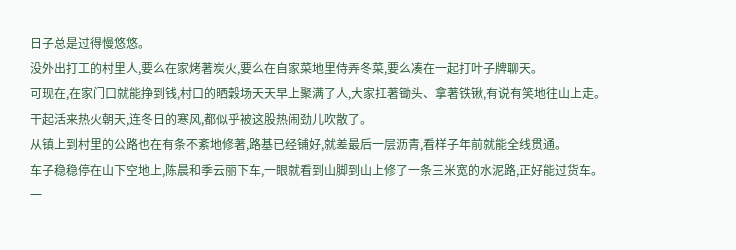日子总是过得慢悠悠。
没外出打工的村里人,要么在家烤著炭火,要么在自家菜地里侍弄冬菜,要么凑在一起打叶子牌聊天。
可现在,在家门口就能挣到钱,村口的晒穀场天天早上聚满了人,大家扛著锄头、拿著铁锹,有说有笑地往山上走。
干起活来热火朝天,连冬日的寒风,都似乎被这股热闹劲儿吹散了。
从镇上到村里的公路也在有条不紊地修著,路基已经铺好,就差最后一层沥青,看样子年前就能全线贯通。
车子稳稳停在山下空地上,陈晨和季云丽下车,一眼就看到山脚到山上修了一条三米宽的水泥路,正好能过货车。
一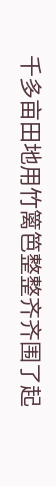千多亩田地用竹篱笆整整齐齐围了起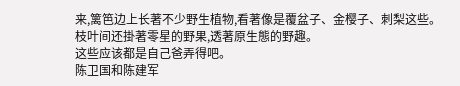来,篱笆边上长著不少野生植物,看著像是覆盆子、金樱子、刺梨这些。
枝叶间还掛著零星的野果,透著原生態的野趣。
这些应该都是自己爸弄得吧。
陈卫国和陈建军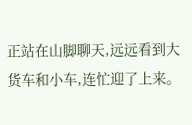正站在山脚聊天,远远看到大货车和小车,连忙迎了上来。